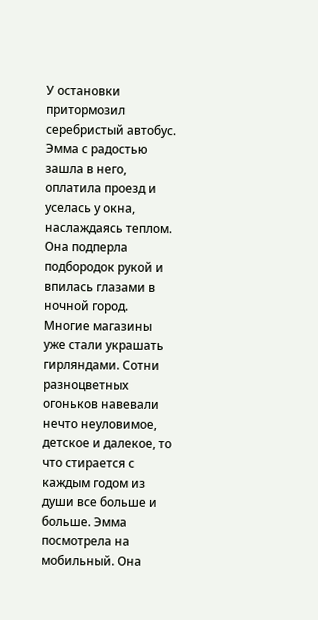У остановки притормозил серебристый автобус. Эмма с радостью зашла в него, оплатила проезд и уселась у окна, наслаждаясь теплом. Она подперла подбородок рукой и впилась глазами в ночной город. Многие магазины уже стали украшать гирляндами. Сотни разноцветных огоньков навевали нечто неуловимое, детское и далекое, то что стирается с каждым годом из души все больше и больше. Эмма посмотрела на мобильный. Она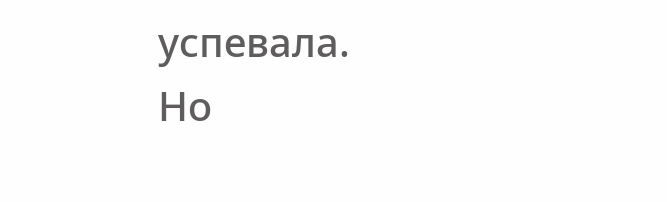успевала.
Но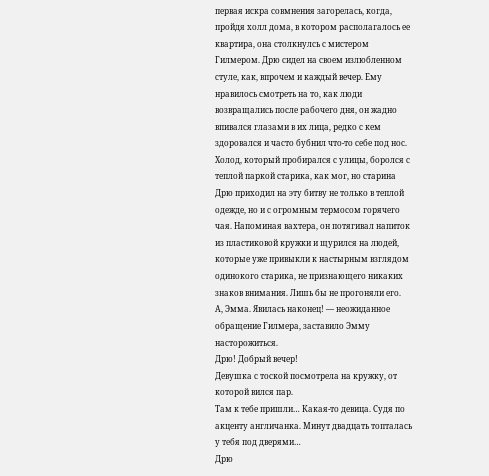первая искра совмнения загорелась, когда, пройдя холл дома, в котором располагалось ее квартира, она столкнулсь с мистером Гилмером. Дрю сидел на своем излюбленном стуле, как, впрочем и каждый вечер. Ему нравилось смотреть на то, как люди возвращались после рабочего дня, он жадно впивался глазами в их лица, редко с кем здоровался и часто бубнил что-то себе под нос.
Холод, который пробирался с улицы, боролся с теплой паркой старика, как мог, но старина Дрю приходил на эту битву не только в теплой одежде, но и с огромным термосом горячего чая. Напоминая вахтера, он потягивал напиток из пластиковой кружки и щурился на людей, которые уже привыкли к настырным взглядом одинокого старика, не признающего никаких знаков внимания. Лишь бы не прогоняли его.
А, Эмма. Явилась наконец! — неожиданное обращение Гилмера, заставило Эмму насторожиться.
Дрю! Добрый вечер!
Девушка с тоской посмотрела на кружку, от которой вился пар.
Там к тебе пришли… Какая-то девица. Судя по акценту англичанка. Минут двадцать топталась у тебя под дверями…
Дрю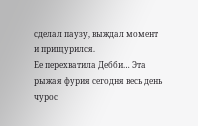сделал паузу, выждал момент и прищурился.
Ее перехватила Дебби… Эта рыжая фурия сегодня весь день чурос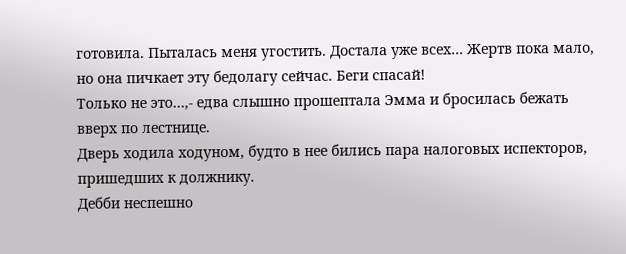готовила. Пыталась меня угостить. Достала уже всех… Жертв пока мало, но она пичкает эту бедолагу сейчас. Беги спасай!
Только не это…,- едва слышно прошептала Эмма и бросилась бежать вверх по лестнице.
Дверь ходила ходуном, будто в нее бились пара налоговых испекторов, пришедших к должнику.
Дебби неспешно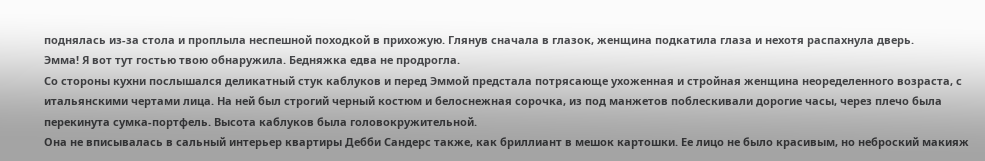поднялась из-за стола и проплыла неспешной походкой в прихожую. Глянув сначала в глазок, женщина подкатила глаза и нехотя распахнула дверь.
Эмма! Я вот тут гостью твою обнаружила. Бедняжка едва не продрогла.
Со стороны кухни послышался деликатный стук каблуков и перед Эммой предстала потрясающе ухоженная и стройная женщина неоределенного возраста, с итальянскими чертами лица. На ней был строгий черный костюм и белоснежная сорочка, из под манжетов поблескивали дорогие часы, через плечо была перекинута сумка-портфель. Высота каблуков была головокружительной.
Она не вписывалась в сальный интерьер квартиры Дебби Сандерс также, как бриллиант в мешок картошки. Ее лицо не было красивым, но неброский макияж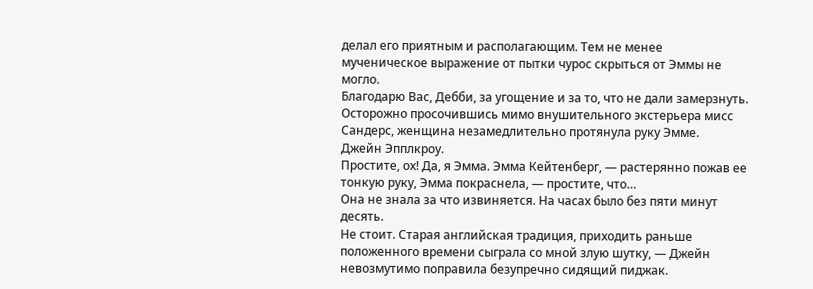делал его приятным и располагающим. Тем не менее мученическое выражение от пытки чурос скрыться от Эммы не могло.
Благодарю Вас, Дебби, за угощение и за то, что не дали замерзнуть.
Осторожно просочившись мимо внушительного экстерьера мисс Сандерс, женщина незамедлительно протянула руку Эмме.
Джейн Эпплкроу.
Простите, ох! Да, я Эмма. Эмма Кейтенберг, — растерянно пожав ее тонкую руку, Эмма покраснела, — простите, что…
Она не знала за что извиняется. На часах было без пяти минут десять.
Не стоит. Старая английская традиция, приходить раньше положенного времени сыграла со мной злую шутку, — Джейн невозмутимо поправила безупречно сидящий пиджак.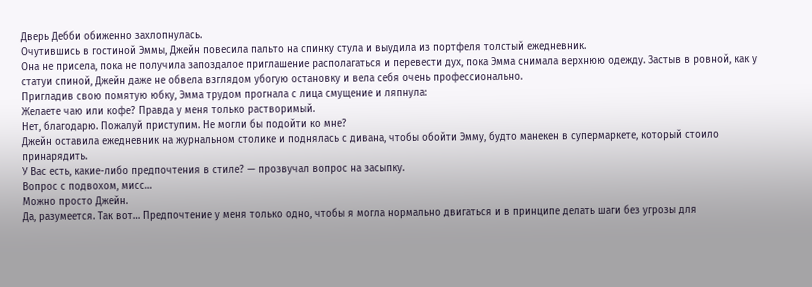Дверь Дебби обиженно захлопнулась.
Очутившись в гостиной Эммы, Джейн повесила пальто на спинку стула и выудила из портфеля толстый ежедневник.
Она не присела, пока не получила запоздалое приглашение располагаться и перевести дух, пока Эмма снимала верхнюю одежду. Застыв в ровной, как у статуи спиной, Джейн даже не обвела взглядом убогую остановку и вела себя очень профессионально.
Пригладив свою помятую юбку, Эмма трудом прогнала с лица смущение и ляпнула:
Желаете чаю или кофе? Правда у меня только растворимый.
Нет, благодарю. Пожалуй приступим. Не могли бы подойти ко мне?
Джейн оставила ежедневник на журнальном столике и поднялась с дивана, чтобы обойти Эмму, будто манекен в супермаркете, который стоило принарядить.
У Вас есть, какие-либо предпочтения в стиле? — прозвучал вопрос на засыпку.
Вопрос с подвохом, мисс…
Можно просто Джейн.
Да, разумеется. Так вот… Предпочтение у меня только одно, чтобы я могла нормально двигаться и в принципе делать шаги без угрозы для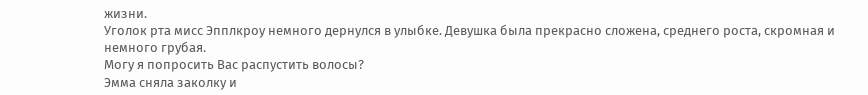жизни.
Уголок рта мисс Эпплкроу немного дернулся в улыбке. Девушка была прекрасно сложена, среднего роста, скромная и немного грубая.
Могу я попросить Вас распустить волосы?
Эмма сняла заколку и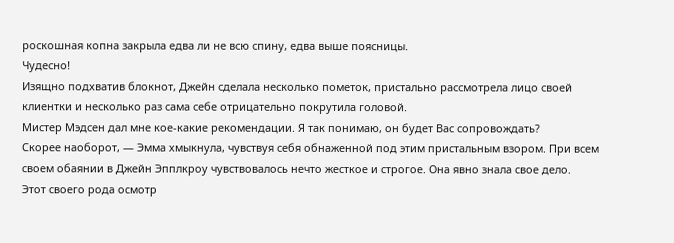роскошная копна закрыла едва ли не всю спину, едва выше поясницы.
Чудесно!
Изящно подхватив блокнот, Джейн сделала несколько пометок, пристально рассмотрела лицо своей клиентки и несколько раз сама себе отрицательно покрутила головой.
Мистер Мэдсен дал мне кое-какие рекомендации. Я так понимаю, он будет Вас сопровождать?
Скорее наоборот, — Эмма хмыкнула, чувствуя себя обнаженной под этим пристальным взором. При всем своем обаянии в Джейн Эпплкроу чувствовалось нечто жесткое и строгое. Она явно знала свое дело.
Этот своего рода осмотр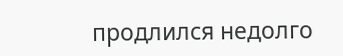продлился недолго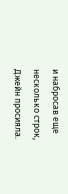и набросав еще несколько строк, Джейн просияла.